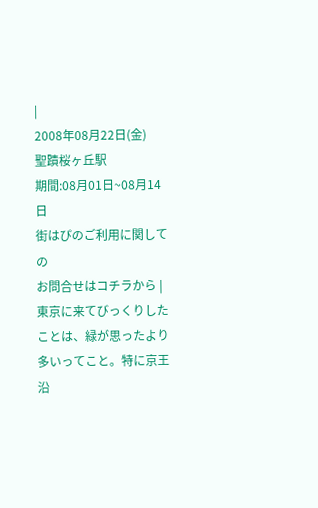|
2008年08月22日(金)
聖蹟桜ヶ丘駅
期間:08月01日~08月14日
街はぴのご利用に関しての
お問合せはコチラから |
東京に来てびっくりしたことは、緑が思ったより多いってこと。特に京王沿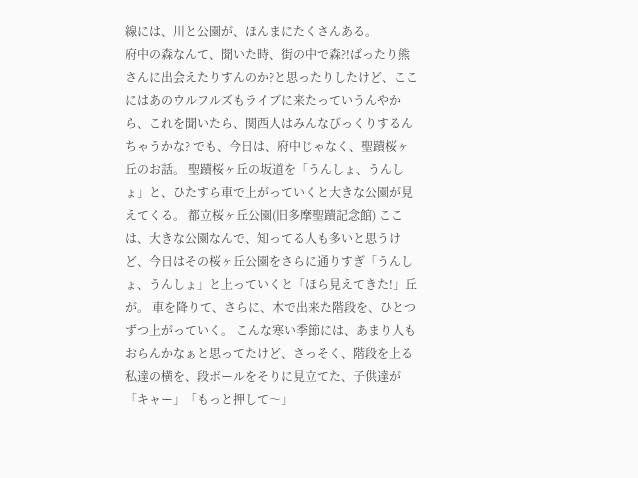線には、川と公園が、ほんまにたくさんある。
府中の森なんて、聞いた時、街の中で森?!ばったり熊さんに出会えたりすんのか?と思ったりしたけど、ここにはあのウルフルズもライブに来たっていうんやから、これを聞いたら、関西人はみんなびっくりするんちゃうかな? でも、今日は、府中じゃなく、聖蹟桜ヶ丘のお話。 聖蹟桜ヶ丘の坂道を「うんしょ、うんしょ」と、ひたすら車で上がっていくと大きな公園が見えてくる。 都立桜ヶ丘公園(旧多摩聖蹟記念館) ここは、大きな公園なんで、知ってる人も多いと思うけど、今日はその桜ヶ丘公園をさらに通りすぎ「うんしょ、うんしょ」と上っていくと「ほら見えてきた!」丘が。 車を降りて、さらに、木で出来た階段を、ひとつずつ上がっていく。 こんな寒い季節には、あまり人もおらんかなぁと思ってたけど、さっそく、階段を上る私達の横を、段ボールをそりに見立てた、子供達が「キャー」「もっと押して〜」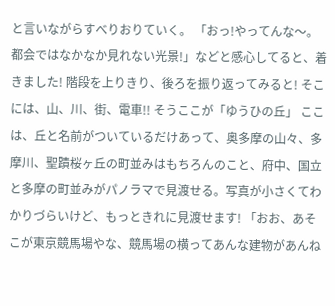と言いながらすべりおりていく。 「おっ!やってんな〜。都会ではなかなか見れない光景!」などと感心してると、着きました! 階段を上りきり、後ろを振り返ってみると! そこには、山、川、街、電車!! そうここが「ゆうひの丘」 ここは、丘と名前がついているだけあって、奥多摩の山々、多摩川、聖蹟桜ヶ丘の町並みはもちろんのこと、府中、国立と多摩の町並みがパノラマで見渡せる。写真が小さくてわかりづらいけど、もっときれに見渡せます! 「おお、あそこが東京競馬場やな、競馬場の横ってあんな建物があんね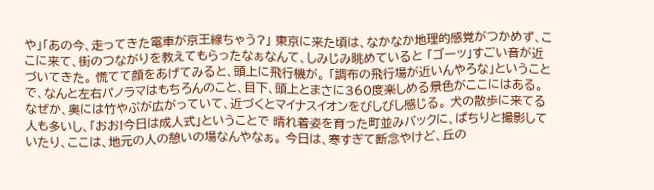や」「あの今、走ってきた電車が京王線ちゃう?」 東京に来た頃は、なかなか地理的感覚がつかめず、ここに来て、街のつながりを教えてもらったなぁなんて、しみじみ眺めていると 「ゴーッ」すごい音が近づいてきた。 慌てて顔をあげてみると、頭上に飛行機が。 「調布の飛行場が近いんやろな」ということで、なんと左右パノラマはもちろんのこと、目下、頭上とまさに360度楽しめる景色がここにはある。 なぜか、奥には竹やぶが広がっていて、近づくとマイナスイオンをびしびし感じる。 犬の散歩に来てる人も多いし、「おお!今日は成人式」ということで 晴れ着姿を育った町並みバックに、ぱちりと撮影していたり、ここは、地元の人の憩いの場なんやなぁ。 今日は、寒すぎて断念やけど、丘の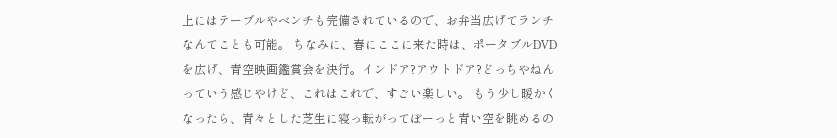上にはテーブルやベンチも完備されているので、お弁当広げてランチなんてことも可能。 ちなみに、春にここに来た時は、ポータブルDVDを広げ、青空映画鑑賞会を決行。インドア?アウトドア?どっちやねんっていう感じやけど、これはこれで、すごい楽しい。 もう少し暖かくなったら、青々とした芝生に寝っ転がってぼーっと青い空を眺めるの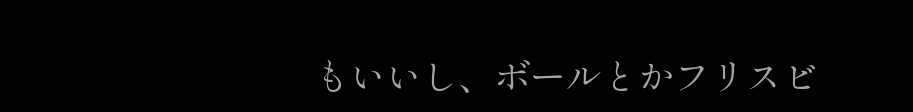もいいし、ボールとかフリスビ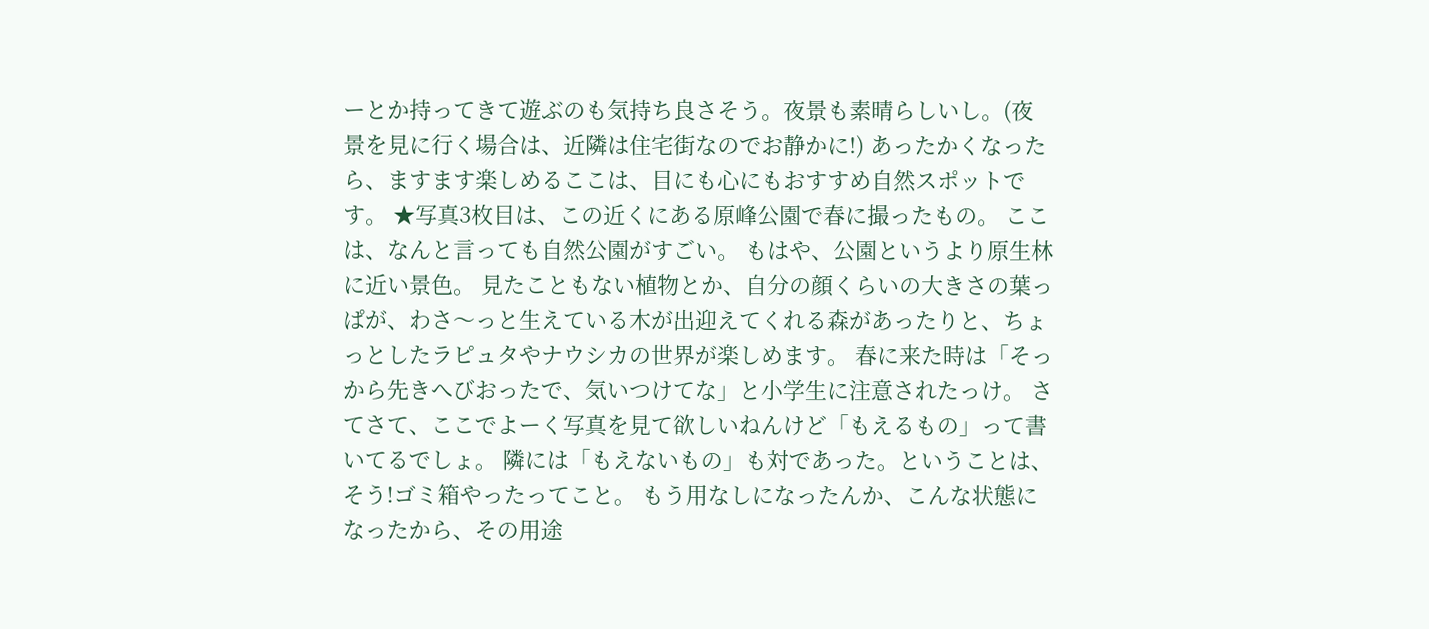ーとか持ってきて遊ぶのも気持ち良さそう。夜景も素晴らしいし。(夜景を見に行く場合は、近隣は住宅街なのでお静かに!) あったかくなったら、ますます楽しめるここは、目にも心にもおすすめ自然スポットです。 ★写真3枚目は、この近くにある原峰公園で春に撮ったもの。 ここは、なんと言っても自然公園がすごい。 もはや、公園というより原生林に近い景色。 見たこともない植物とか、自分の顔くらいの大きさの葉っぱが、わさ〜っと生えている木が出迎えてくれる森があったりと、ちょっとしたラピュタやナウシカの世界が楽しめます。 春に来た時は「そっから先きへびおったで、気いつけてな」と小学生に注意されたっけ。 さてさて、ここでよーく写真を見て欲しいねんけど「もえるもの」って書いてるでしょ。 隣には「もえないもの」も対であった。ということは、そう!ゴミ箱やったってこと。 もう用なしになったんか、こんな状態になったから、その用途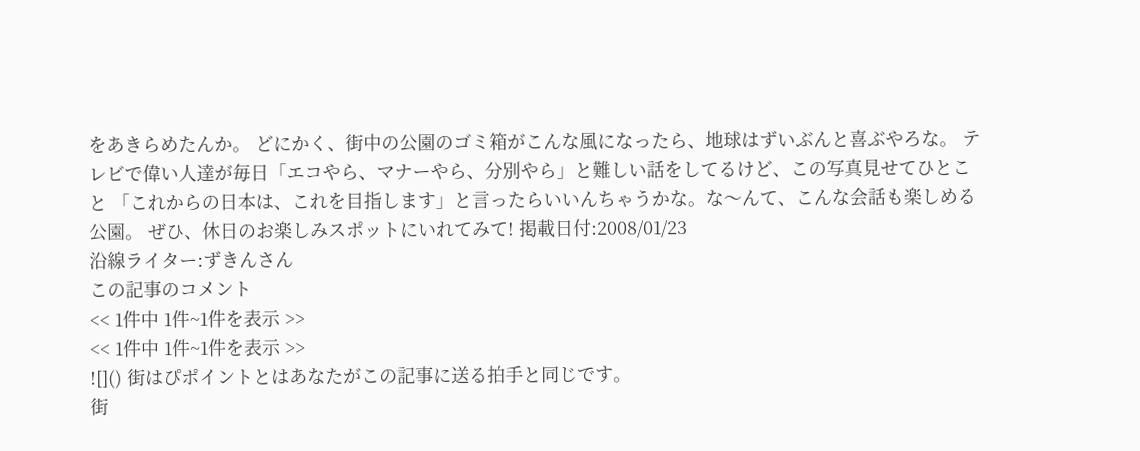をあきらめたんか。 どにかく、街中の公園のゴミ箱がこんな風になったら、地球はずいぶんと喜ぶやろな。 テレビで偉い人達が毎日「エコやら、マナーやら、分別やら」と難しい話をしてるけど、この写真見せてひとこと 「これからの日本は、これを目指します」と言ったらいいんちゃうかな。な〜んて、こんな会話も楽しめる公園。 ぜひ、休日のお楽しみスポットにいれてみて! 掲載日付:2008/01/23
沿線ライター:ずきんさん
この記事のコメント
<< 1件中 1件~1件を表示 >>
<< 1件中 1件~1件を表示 >>
![]() 街はぴポイントとはあなたがこの記事に送る拍手と同じです。
街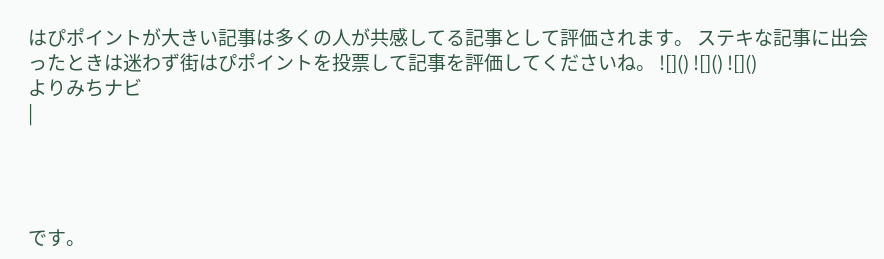はぴポイントが大きい記事は多くの人が共感してる記事として評価されます。 ステキな記事に出会ったときは迷わず街はぴポイントを投票して記事を評価してくださいね。 ![]() ![]() ![]()
よりみちナビ
|




です。